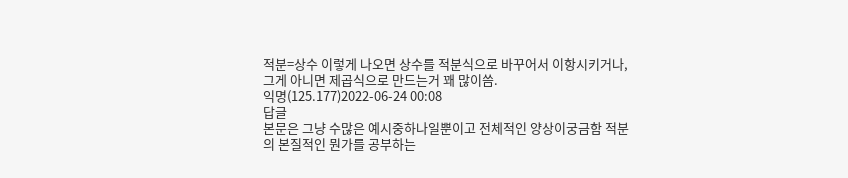적분=상수 이렇게 나오면 상수를 적분식으로 바꾸어서 이항시키거나, 그게 아니면 제곱식으로 만드는거 꽤 많이씀.
익명(125.177)2022-06-24 00:08
답글
본문은 그냥 수많은 예시중하나일뿐이고 전체적인 양상이궁금함 적분의 본질적인 뭔가를 공부하는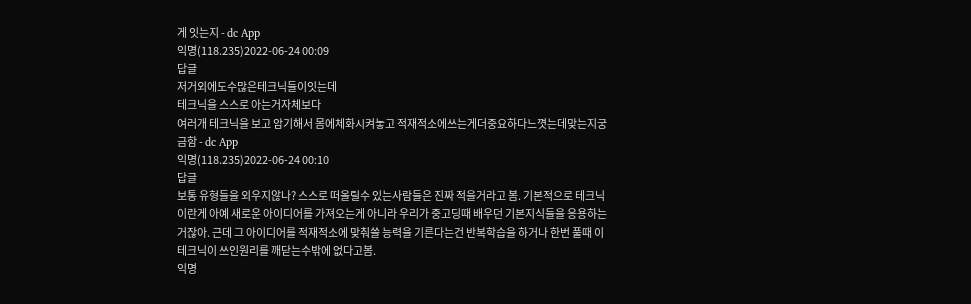게 잇는지 - dc App
익명(118.235)2022-06-24 00:09
답글
저거외에도수많은테크닉들이잇는데
테크닉을 스스로 아는거자체보다
여러개 테크닉을 보고 암기해서 몸에체화시켜놓고 적재적소에쓰는게더중요하다느꼇는데맞는지궁금함 - dc App
익명(118.235)2022-06-24 00:10
답글
보통 유형들을 외우지않나? 스스로 떠올릴수 있는사람들은 진짜 적을거라고 봄. 기본적으로 테크닉이란게 아예 새로운 아이디어를 가져오는게 아니라 우리가 중고딩때 배우던 기본지식들을 응용하는거잖아. 근데 그 아이디어를 적재적소에 맞춰쓸 능력을 기른다는건 반복학습을 하거나 한번 풀때 이 테크닉이 쓰인원리를 깨닫는수밖에 없다고봄.
익명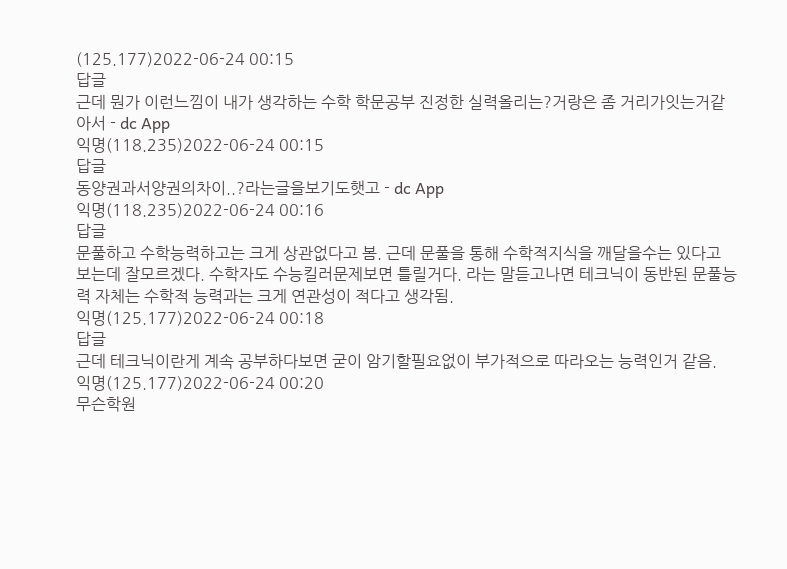(125.177)2022-06-24 00:15
답글
근데 뭔가 이런느낌이 내가 생각하는 수학 학문공부 진정한 실력올리는?거랑은 좀 거리가잇는거같아서 - dc App
익명(118.235)2022-06-24 00:15
답글
동양권과서양권의차이..?라는글을보기도햇고 - dc App
익명(118.235)2022-06-24 00:16
답글
문풀하고 수학능력하고는 크게 상관없다고 봄. 근데 문풀을 통해 수학적지식을 깨달을수는 있다고 보는데 잘모르겠다. 수학자도 수능킬러문제보면 틀릴거다. 라는 말듣고나면 테크닉이 동반된 문풀능력 자체는 수학적 능력과는 크게 연관성이 적다고 생각됨.
익명(125.177)2022-06-24 00:18
답글
근데 테크닉이란게 계속 공부하다보면 굳이 암기할필요없이 부가적으로 따라오는 능력인거 같음.
익명(125.177)2022-06-24 00:20
무슨학원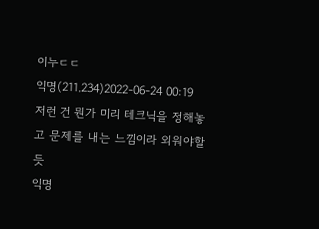이누ㄷㄷ
익명(211.234)2022-06-24 00:19
저런 건 뭔가 미리 테크닉을 정해놓고 문제를 내는 느낌이라 외워야할듯
익명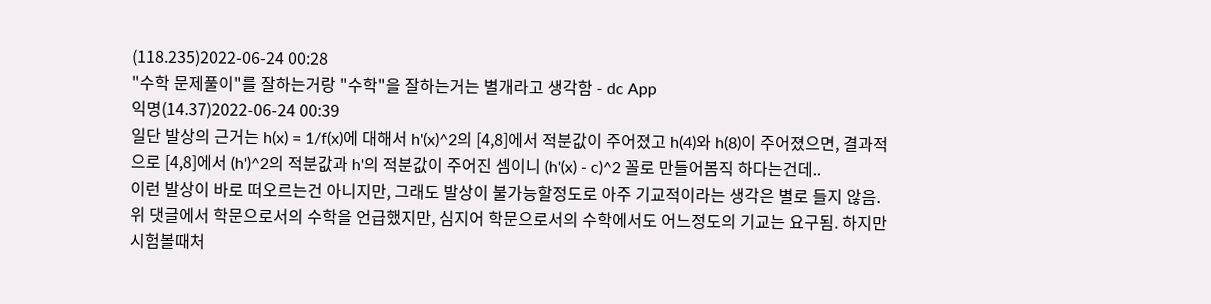(118.235)2022-06-24 00:28
"수학 문제풀이"를 잘하는거랑 "수학"을 잘하는거는 별개라고 생각함 - dc App
익명(14.37)2022-06-24 00:39
일단 발상의 근거는 h(x) = 1/f(x)에 대해서 h'(x)^2의 [4,8]에서 적분값이 주어졌고 h(4)와 h(8)이 주어졌으면, 결과적으로 [4,8]에서 (h')^2의 적분값과 h'의 적분값이 주어진 셈이니 (h'(x) - c)^2 꼴로 만들어봄직 하다는건데..
이런 발상이 바로 떠오르는건 아니지만, 그래도 발상이 불가능할정도로 아주 기교적이라는 생각은 별로 들지 않음. 위 댓글에서 학문으로서의 수학을 언급했지만, 심지어 학문으로서의 수학에서도 어느정도의 기교는 요구됨. 하지만 시험볼때처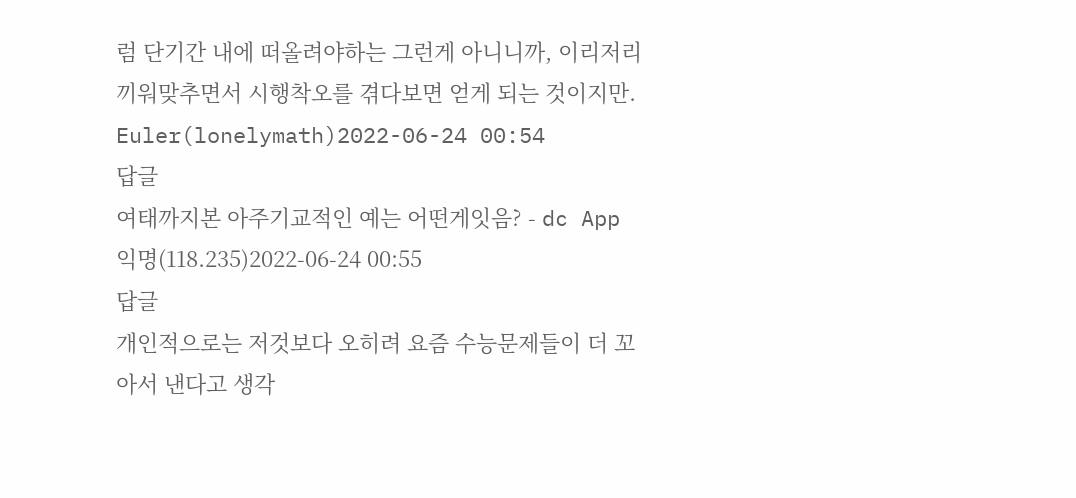럼 단기간 내에 떠올려야하는 그런게 아니니까, 이리저리 끼워맞추면서 시행착오를 겪다보면 얻게 되는 것이지만.
Euler(lonelymath)2022-06-24 00:54
답글
여태까지본 아주기교적인 예는 어떤게잇음? - dc App
익명(118.235)2022-06-24 00:55
답글
개인적으로는 저것보다 오히려 요즘 수능문제들이 더 꼬아서 낸다고 생각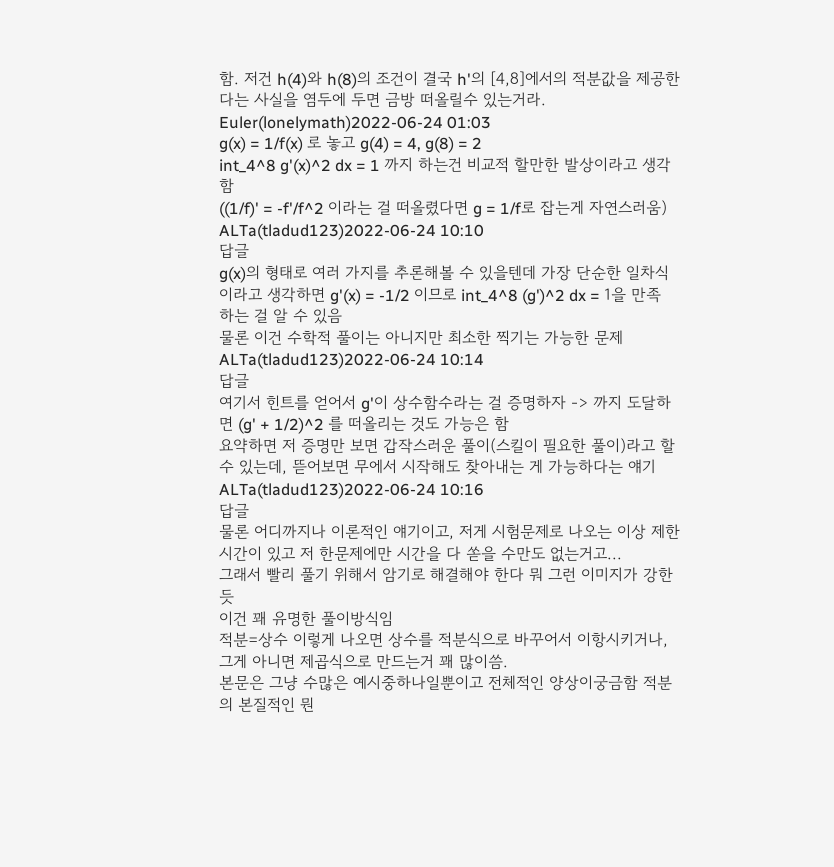함. 저건 h(4)와 h(8)의 조건이 결국 h'의 [4,8]에서의 적분값을 제공한다는 사실을 염두에 두면 금방 떠올릴수 있는거라.
Euler(lonelymath)2022-06-24 01:03
g(x) = 1/f(x) 로 놓고 g(4) = 4, g(8) = 2
int_4^8 g'(x)^2 dx = 1 까지 하는건 비교적 할만한 발상이라고 생각함
((1/f)' = -f'/f^2 이라는 걸 떠올렸다면 g = 1/f로 잡는게 자연스러움)
ALTa(tladud123)2022-06-24 10:10
답글
g(x)의 형태로 여러 가지를 추론해볼 수 있을텐데 가장 단순한 일차식이라고 생각하면 g'(x) = -1/2 이므로 int_4^8 (g')^2 dx = 1을 만족하는 걸 알 수 있음
물론 이건 수학적 풀이는 아니지만 최소한 찍기는 가능한 문제
ALTa(tladud123)2022-06-24 10:14
답글
여기서 힌트를 얻어서 g'이 상수함수라는 걸 증명하자 -> 까지 도달하면 (g' + 1/2)^2 를 떠올리는 것도 가능은 함
요약하면 저 증명만 보면 갑작스러운 풀이(스킬이 필요한 풀이)라고 할 수 있는데, 뜯어보면 무에서 시작해도 찾아내는 게 가능하다는 얘기
ALTa(tladud123)2022-06-24 10:16
답글
물론 어디까지나 이론적인 얘기이고, 저게 시험문제로 나오는 이상 제한시간이 있고 저 한문제에만 시간을 다 쏟을 수만도 없는거고...
그래서 빨리 풀기 위해서 암기로 해결해야 한다 뭐 그런 이미지가 강한 듯
이건 꽤 유명한 풀이방식임
적분=상수 이렇게 나오면 상수를 적분식으로 바꾸어서 이항시키거나, 그게 아니면 제곱식으로 만드는거 꽤 많이씀.
본문은 그냥 수많은 예시중하나일뿐이고 전체적인 양상이궁금함 적분의 본질적인 뭔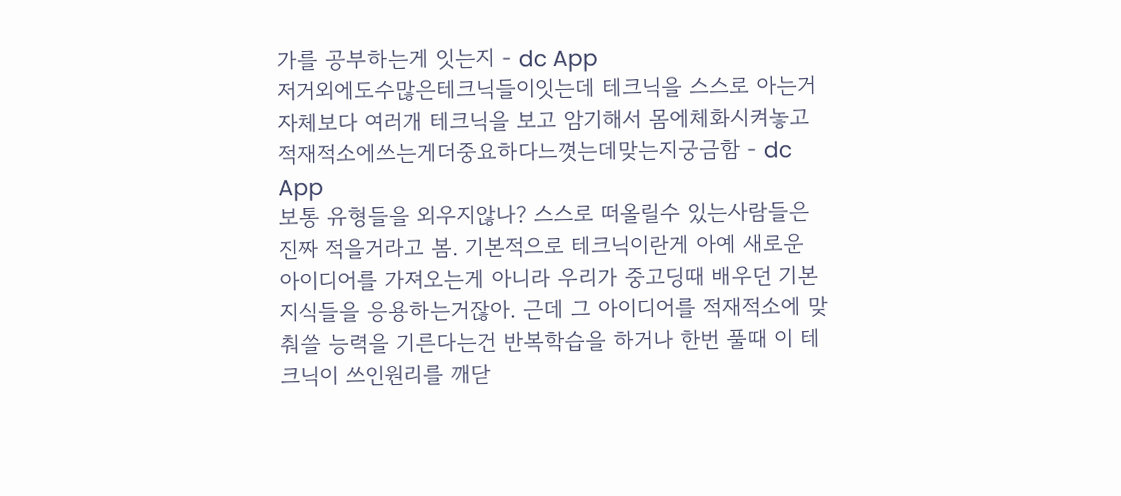가를 공부하는게 잇는지 - dc App
저거외에도수많은테크닉들이잇는데 테크닉을 스스로 아는거자체보다 여러개 테크닉을 보고 암기해서 몸에체화시켜놓고 적재적소에쓰는게더중요하다느꼇는데맞는지궁금함 - dc App
보통 유형들을 외우지않나? 스스로 떠올릴수 있는사람들은 진짜 적을거라고 봄. 기본적으로 테크닉이란게 아예 새로운 아이디어를 가져오는게 아니라 우리가 중고딩때 배우던 기본지식들을 응용하는거잖아. 근데 그 아이디어를 적재적소에 맞춰쓸 능력을 기른다는건 반복학습을 하거나 한번 풀때 이 테크닉이 쓰인원리를 깨닫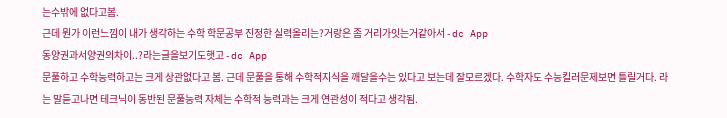는수밖에 없다고봄.
근데 뭔가 이런느낌이 내가 생각하는 수학 학문공부 진정한 실력올리는?거랑은 좀 거리가잇는거같아서 - dc App
동양권과서양권의차이..?라는글을보기도햇고 - dc App
문풀하고 수학능력하고는 크게 상관없다고 봄. 근데 문풀을 통해 수학적지식을 깨달을수는 있다고 보는데 잘모르겠다. 수학자도 수능킬러문제보면 틀릴거다. 라는 말듣고나면 테크닉이 동반된 문풀능력 자체는 수학적 능력과는 크게 연관성이 적다고 생각됨.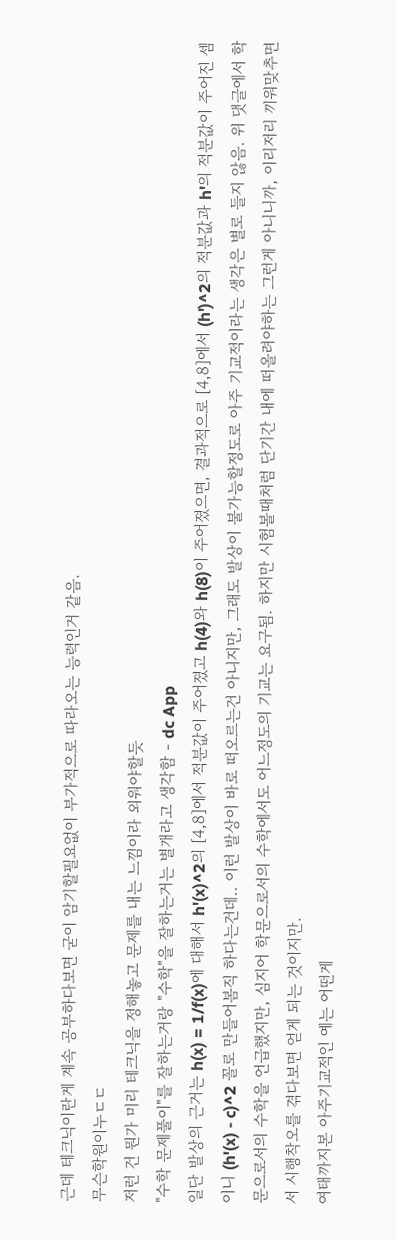근데 테크닉이란게 계속 공부하다보면 굳이 암기할필요없이 부가적으로 따라오는 능력인거 같음.
무슨학원이누ㄷㄷ
저런 건 뭔가 미리 테크닉을 정해놓고 문제를 내는 느낌이라 외워야할듯
"수학 문제풀이"를 잘하는거랑 "수학"을 잘하는거는 별개라고 생각함 - dc App
일단 발상의 근거는 h(x) = 1/f(x)에 대해서 h'(x)^2의 [4,8]에서 적분값이 주어졌고 h(4)와 h(8)이 주어졌으면, 결과적으로 [4,8]에서 (h')^2의 적분값과 h'의 적분값이 주어진 셈이니 (h'(x) - c)^2 꼴로 만들어봄직 하다는건데.. 이런 발상이 바로 떠오르는건 아니지만, 그래도 발상이 불가능할정도로 아주 기교적이라는 생각은 별로 들지 않음. 위 댓글에서 학문으로서의 수학을 언급했지만, 심지어 학문으로서의 수학에서도 어느정도의 기교는 요구됨. 하지만 시험볼때처럼 단기간 내에 떠올려야하는 그런게 아니니까, 이리저리 끼워맞추면서 시행착오를 겪다보면 얻게 되는 것이지만.
여태까지본 아주기교적인 예는 어떤게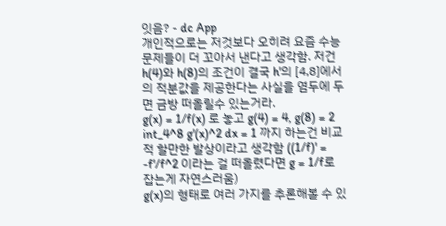잇음? - dc App
개인적으로는 저것보다 오히려 요즘 수능문제들이 더 꼬아서 낸다고 생각함. 저건 h(4)와 h(8)의 조건이 결국 h'의 [4,8]에서의 적분값을 제공한다는 사실을 염두에 두면 금방 떠올릴수 있는거라.
g(x) = 1/f(x) 로 놓고 g(4) = 4, g(8) = 2 int_4^8 g'(x)^2 dx = 1 까지 하는건 비교적 할만한 발상이라고 생각함 ((1/f)' = -f'/f^2 이라는 걸 떠올렸다면 g = 1/f로 잡는게 자연스러움)
g(x)의 형태로 여러 가지를 추론해볼 수 있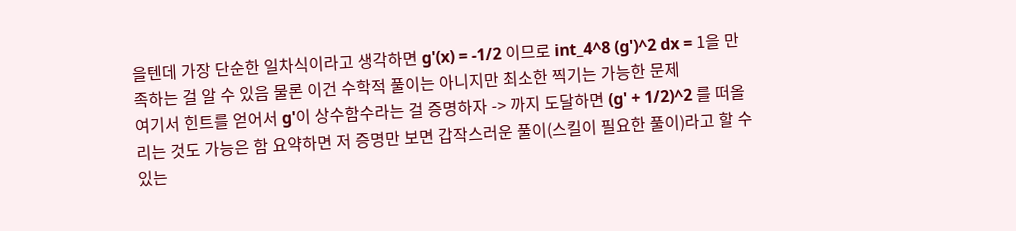을텐데 가장 단순한 일차식이라고 생각하면 g'(x) = -1/2 이므로 int_4^8 (g')^2 dx = 1을 만족하는 걸 알 수 있음 물론 이건 수학적 풀이는 아니지만 최소한 찍기는 가능한 문제
여기서 힌트를 얻어서 g'이 상수함수라는 걸 증명하자 -> 까지 도달하면 (g' + 1/2)^2 를 떠올리는 것도 가능은 함 요약하면 저 증명만 보면 갑작스러운 풀이(스킬이 필요한 풀이)라고 할 수 있는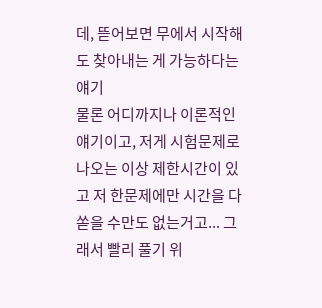데, 뜯어보면 무에서 시작해도 찾아내는 게 가능하다는 얘기
물론 어디까지나 이론적인 얘기이고, 저게 시험문제로 나오는 이상 제한시간이 있고 저 한문제에만 시간을 다 쏟을 수만도 없는거고... 그래서 빨리 풀기 위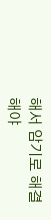해서 암기로 해결해야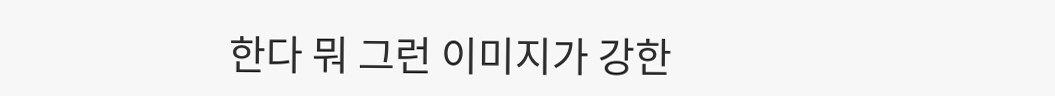한다 뭐 그런 이미지가 강한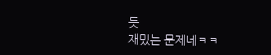듯
재밌는 문제네ㅋㅋ